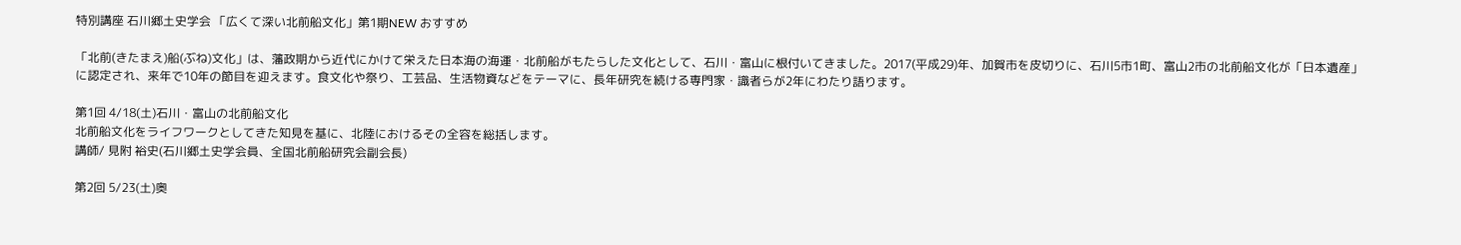特別講座 石川郷土史学会 「広くて深い北前船文化」第1期NEW おすすめ

「北前(きたまえ)船(ぶね)文化」は、藩政期から近代にかけて栄えた日本海の海運・北前船がもたらした文化として、石川・富山に根付いてきました。2017(平成29)年、加賀市を皮切りに、石川5市1町、富山2市の北前船文化が「日本遺産」に認定され、来年で10年の節目を迎えます。食文化や祭り、工芸品、生活物資などをテーマに、長年研究を続ける専門家・識者らが2年にわたり語ります。

第1回 4/18(土)石川・富山の北前船文化
北前船文化をライフワークとしてきた知見を基に、北陸におけるその全容を総括します。
講師/ 見附 裕史(石川郷土史学会員、全国北前船研究会副会長)

第2回 5/23(土)奥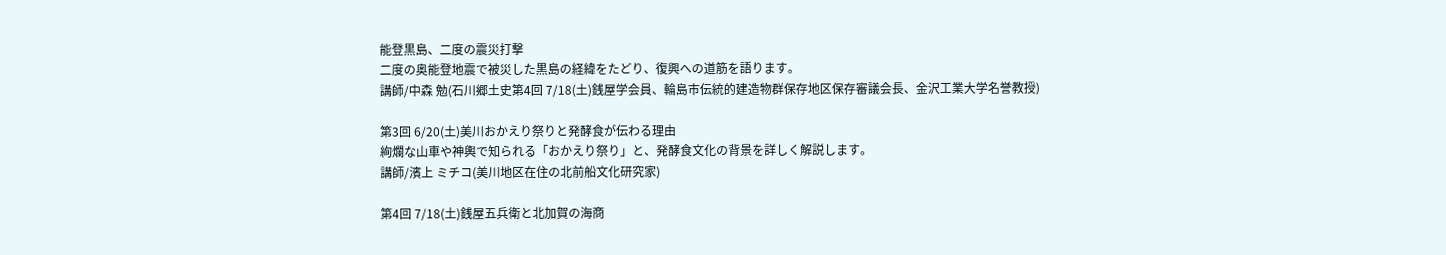能登黒島、二度の震災打撃
二度の奥能登地震で被災した黒島の経緯をたどり、復興への道筋を語ります。
講師/中森 勉(石川郷土史第4回 7/18(土)銭屋学会員、輪島市伝統的建造物群保存地区保存審議会長、金沢工業大学名誉教授)

第3回 6/20(土)美川おかえり祭りと発酵食が伝わる理由
絢爛な山車や神輿で知られる「おかえり祭り」と、発酵食文化の背景を詳しく解説します。
講師/濱上 ミチコ(美川地区在住の北前船文化研究家)

第4回 7/18(土)銭屋五兵衛と北加賀の海商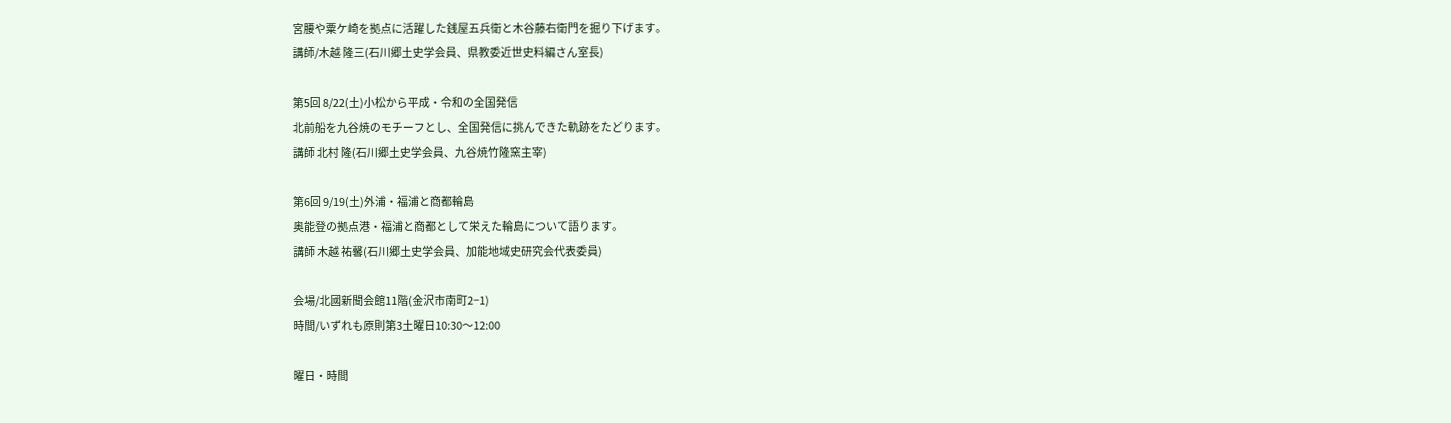宮腰や粟ケ崎を拠点に活躍した銭屋五兵衛と木谷藤右衛門を掘り下げます。
講師/木越 隆三(石川郷土史学会員、県教委近世史料編さん室長)

第5回 8/22(土)小松から平成・令和の全国発信
北前船を九谷焼のモチーフとし、全国発信に挑んできた軌跡をたどります。
講師 北村 隆(石川郷土史学会員、九谷焼竹隆窯主宰)

第6回 9/19(土)外浦・福浦と商都輪島
奥能登の拠点港・福浦と商都として栄えた輪島について語ります。
講師 木越 祐馨(石川郷土史学会員、加能地域史研究会代表委員)

会場/北國新聞会館11階(金沢市南町2−1)
時間/いずれも原則第3土曜日10:30〜12:00

曜日・時間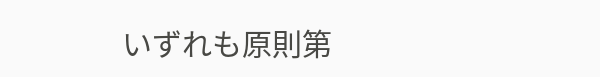いずれも原則第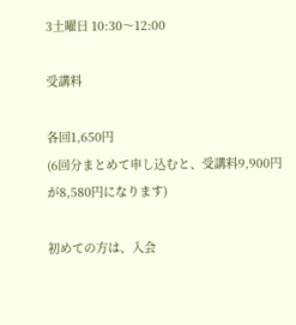3土曜日 10:30〜12:00

受講料

各回1,650円
(6回分まとめて申し込むと、受講料9,900円が8,580円になります)

初めての方は、入会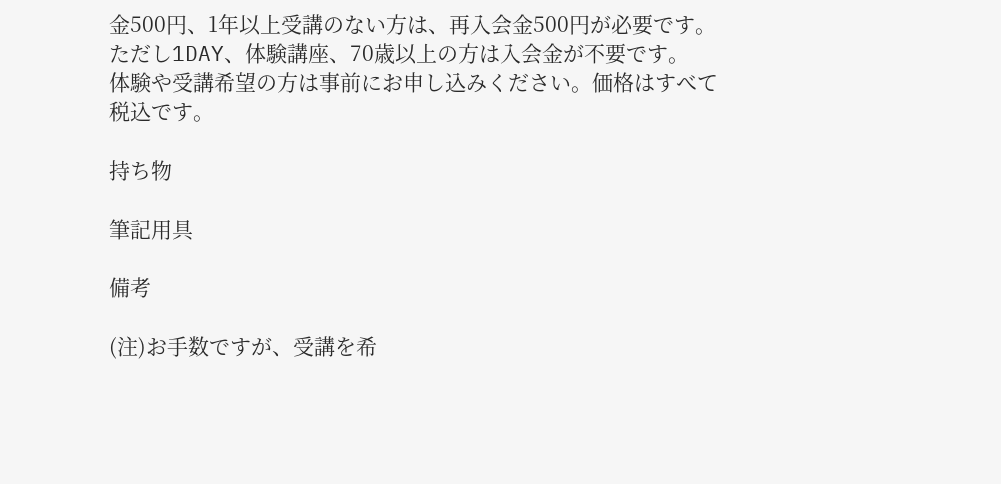金500円、1年以上受講のない方は、再入会金500円が必要です。ただし1DAY、体験講座、70歳以上の方は入会金が不要です。
体験や受講希望の方は事前にお申し込みください。価格はすべて税込です。

持ち物

筆記用具

備考

(注)お手数ですが、受講を希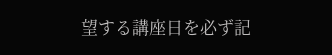望する講座日を必ず記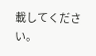載してください。